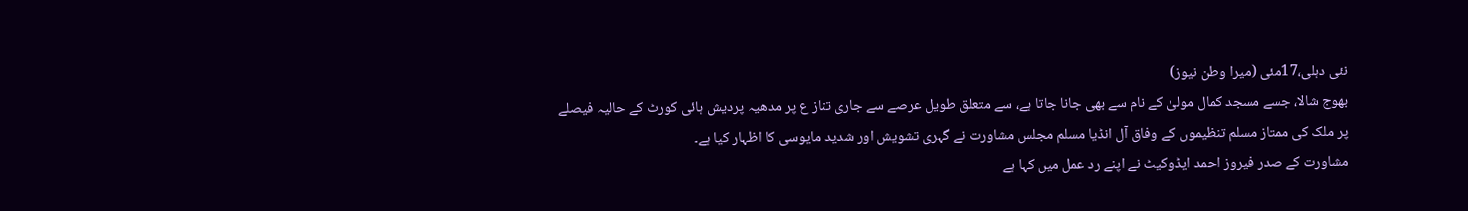نئی دہلی،17مئی (میرا وطن نیوز)
بھوج شالا، جسے مسجد کمال مولیٰ کے نام سے بھی جانا جاتا ہے، سے متعلق طویل عرصے سے جاری تناز ع پر مدھیہ پردیش ہائی کورٹ کے حالیہ فیصلے پر ملک کی ممتاز مسلم تنظیموں کے وفاق آل انڈیا مسلم مجلس مشاورت نے گہری تشویش اور شدید مایوسی کا اظہار کیا ہے۔
مشاورت کے صدر فیروز احمد ایڈوکیٹ نے اپنے رد عمل میں کہا ہے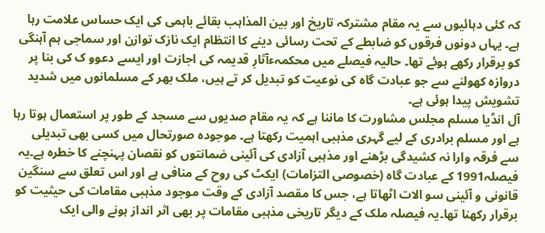کہ کئی دہائیوں سے یہ مقام مشترکہ تاریخ اور بین المذاہب بقائے باہمی کی ایک حساس علامت رہا ہے۔ یہاں دونوں فرقوں کو ضابطے کے تحت رسائی دینے کا انتظام ایک نازک توازن اور سماجی ہم آہنگی کو برقرار رکھے ہوئے تھا۔ حالیہ فیصلے میں محکمہءآثارِ قدیمہ کی اجازت اور ایسے دعوو ک کی بنا پر دروازہ کھولنے سے جو عبادت گاہ کی نوعیت کو تبدیل کر تے ہیں، ملک بھر کے مسلمانوں میں شدید تشویش پیدا ہوئی ہے۔
آل انڈیا مسلم مجلس مشاورت کا ماننا ہے کہ یہ مقام صدیوں سے مسجد کے طور پر استعمال ہوتا رہا ہے اور مسلم برادری کے لیے گہری مذہبی اہمیت رکھتا ہے۔ موجودہ صورتحال میں کسی بھی تبدیلی سے فرقہ وارا نہ کشیدگی بڑھنے اور مذہبی آزادی کی آئینی ضمانتوں کو نقصان پہنچنے کا خطرہ ہے۔یہ فیصلہ1991 کے عبادت گاہ (خصوصی التزامات) ایکٹ کی روح کے منافی ہے اور اس تعلق سے سنگین قانونی و آئینی سو الات اٹھاتا ہے، جس کا مقصد آزادی کے وقت موجود مذہبی مقامات کی حیثیت کو برقرار رکھنا تھا۔یہ فیصلہ ملک کے دیگر تاریخی مذہبی مقامات پر بھی اثر انداز ہونے والی ایک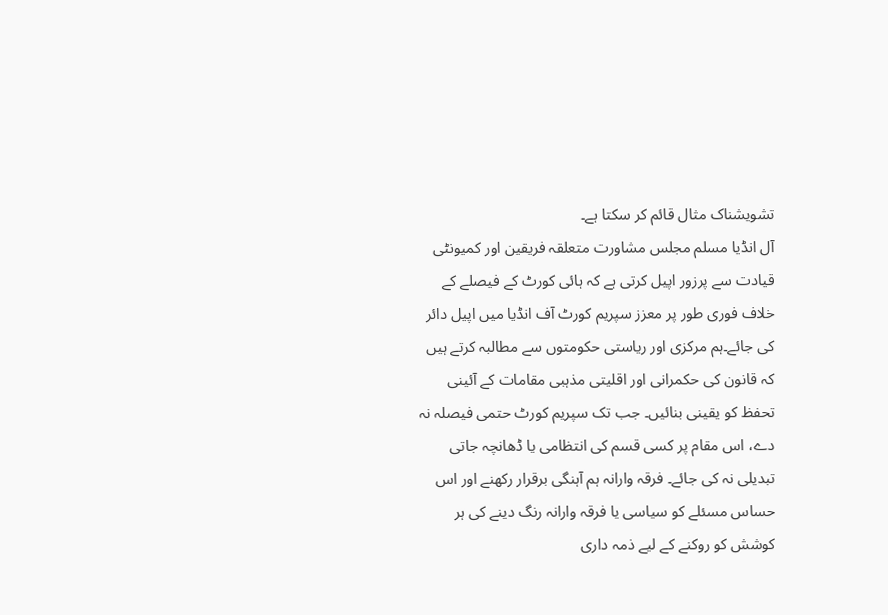تشویشناک مثال قائم کر سکتا ہے۔
آل انڈیا مسلم مجلس مشاورت متعلقہ فریقین اور کمیونٹی قیادت سے پرزور اپیل کرتی ہے کہ ہائی کورٹ کے فیصلے کے خلاف فوری طور پر معزز سپریم کورٹ آف انڈیا میں اپیل دائر کی جائے۔ہم مرکزی اور ریاستی حکومتوں سے مطالبہ کرتے ہیں کہ قانون کی حکمرانی اور اقلیتی مذہبی مقامات کے آئینی تحفظ کو یقینی بنائیں۔ جب تک سپریم کورٹ حتمی فیصلہ نہ دے، اس مقام پر کسی قسم کی انتظامی یا ڈھانچہ جاتی تبدیلی نہ کی جائے۔ فرقہ وارانہ ہم آہنگی برقرار رکھنے اور اس حساس مسئلے کو سیاسی یا فرقہ وارانہ رنگ دینے کی ہر کوشش کو روکنے کے لیے ذمہ داری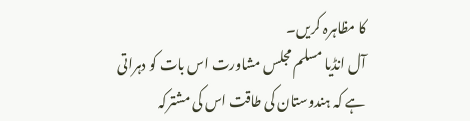کا مظاہرہ کریں۔
آل انڈیا مسلم مجلس مشاورت اس بات کو دہراتی ہے کہ ہندوستان کی طاقت اس کی مشترکہ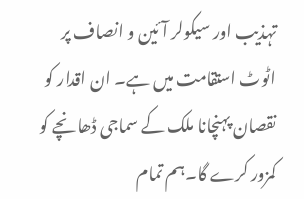تہذیب اور سیکولر آئین و انصاف پر اٹوٹ استقامت میں ہے۔ ان اقدار کو نقصان پہنچانا ملک کے سماجی ڈھانچے کو کمزور کرے گا۔ہم تمام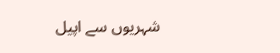شہریوں سے اپیل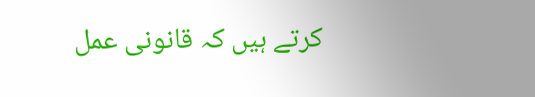کرتے ہیں کہ قانونی عمل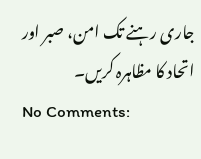جاری رہنے تک امن، صبر اور اتحاد کا مظاہرہ کریں۔
No Comments: